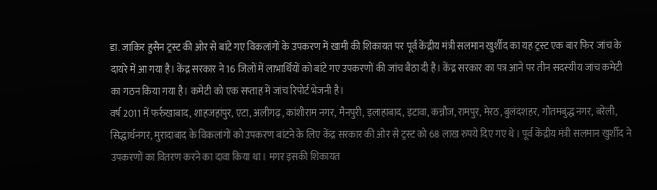डा. जाकिर हुसैन ट्रस्ट की ओर से बांटे गए विकलांगों के उपकरण में खामी की शिकायत पर पूर्व केंद्रीय मंत्री सलमान खुर्शीद का यह ट्रस्ट एक बार फिर जांच के दायरे में आ गया है। केंद्र सरकार ने 16 जिलों में लाभार्थियों को बांटे गए उपकरणों की जांच बैठा दी है। केंद्र सरकार का पत्र आने पर तीन सदस्यीय जांच कमेटी का गठन किया गया है। कमेटी को एक सप्ताह में जांच रिपोर्ट भेजनी है।
वर्ष 2011 में फर्रुखाबाद, शाहजहांपुर, एटा, अलीगढ़, कांशीराम नगर, मैनपुरी, इलाहाबाद, इटावा, कन्नौज, रामपुर, मेरठ, बुलंदशहर, गौतमबुद्ध नगर, बरेली, सिद्धार्थनगर, मुरादाबाद के विकलांगों को उपकरण बांटने के लिए केंद्र सरकार की ओर से ट्रस्ट को 68 लाख रुपये दिए गए थे। पूर्व केंद्रीय मंत्री सलमान खुर्शीद ने उपकरणों का वितरण करने का दावा किया था। मगर इसकी शिकायत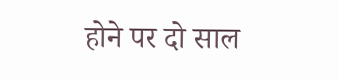होने पर दो साल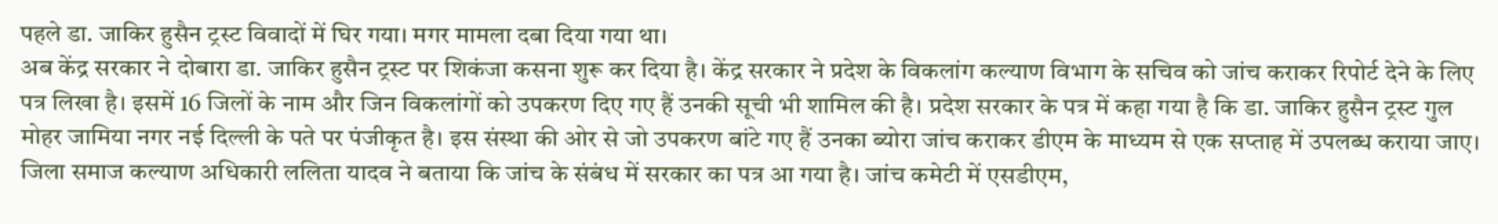पहले डा. जाकिर हुसैन ट्रस्ट विवादों में घिर गया। मगर मामला दबा दिया गया था।
अब केंद्र सरकार ने दोबारा डा. जाकिर हुसैन ट्रस्ट पर शिकंजा कसना शुरू कर दिया है। केंद्र सरकार ने प्रदेश के विकलांग कल्याण विभाग के सचिव को जांच कराकर रिपोर्ट देने के लिए पत्र लिखा है। इसमें 16 जिलों के नाम और जिन विकलांगों को उपकरण दिए गए हैं उनकी सूची भी शामिल की है। प्रदेश सरकार के पत्र में कहा गया है कि डा. जाकिर हुसैन ट्रस्ट गुल मोहर जामिया नगर नई दिल्ली के पते पर पंजीकृत है। इस संस्था की ओर से जो उपकरण बांटे गए हैं उनका ब्योरा जांच कराकर डीएम के माध्यम से एक सप्ताह में उपलब्ध कराया जाए।
जिला समाज कल्याण अधिकारी ललिता यादव ने बताया कि जांच के संबंध में सरकार का पत्र आ गया है। जांच कमेटी में एसडीएम,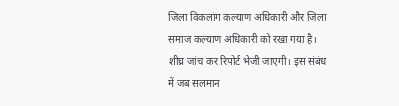जिला विकलांग कल्याण अधिकारी और जिला समाज कल्याण अधिकारी को रखा गया है। शीघ्र जांच कर रिपोर्ट भेजी जाएगी। इस संबंध में जब सलमान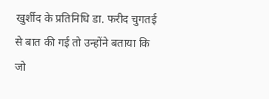खुर्शीद के प्रतिनिधि डा. फरीद चुगतई से बात की गई तो उन्होंने बताया कि जो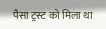पैसा ट्रस्ट को मिला था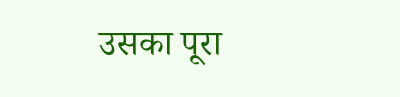उसका पूरा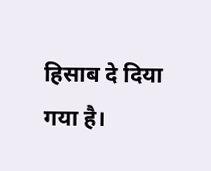हिसाब दे दिया गया है।